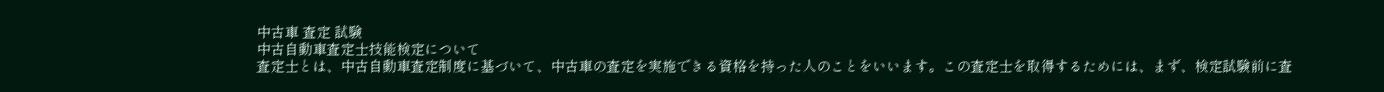中古車 査定 試験
中古自動車査定士技能検定について
査定士とは、中古自動車査定制度に基づいて、中古車の査定を実施できる資格を持った人のことをいいます。この査定士を取得するためには、まず、検定試験前に査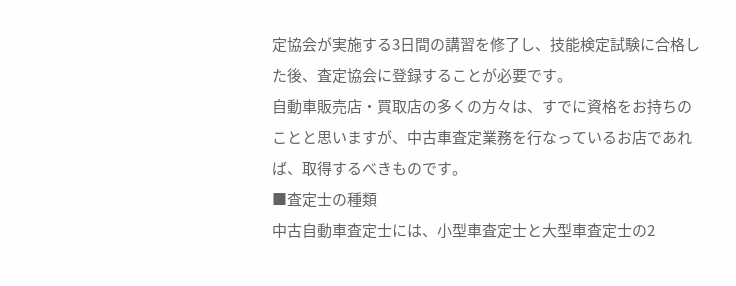定協会が実施する3日間の講習を修了し、技能検定試験に合格した後、査定協会に登録することが必要です。
自動車販売店・買取店の多くの方々は、すでに資格をお持ちのことと思いますが、中古車査定業務を行なっているお店であれば、取得するべきものです。
■査定士の種類
中古自動車査定士には、小型車査定士と大型車査定士の2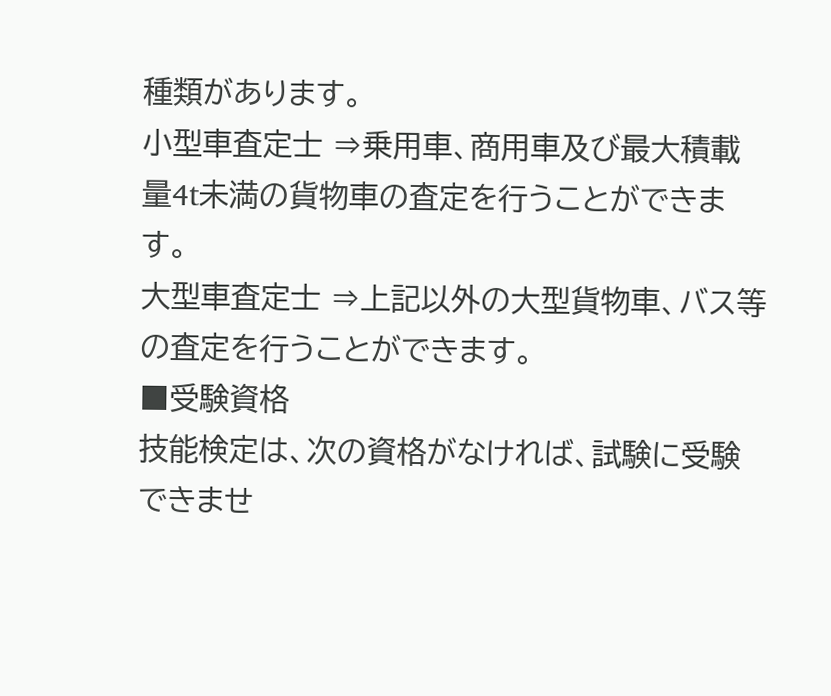種類があります。
小型車査定士 ⇒乗用車、商用車及び最大積載量4t未満の貨物車の査定を行うことができます。
大型車査定士 ⇒上記以外の大型貨物車、バス等の査定を行うことができます。
■受験資格
技能検定は、次の資格がなければ、試験に受験できませ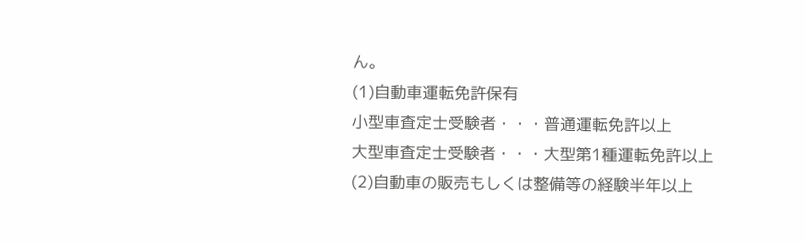ん。
(1)自動車運転免許保有
小型車査定士受験者・・・普通運転免許以上
大型車査定士受験者・・・大型第1種運転免許以上
(2)自動車の販売もしくは整備等の経験半年以上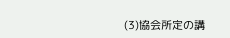(3)協会所定の講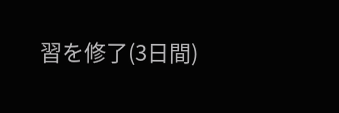習を修了(3日間)